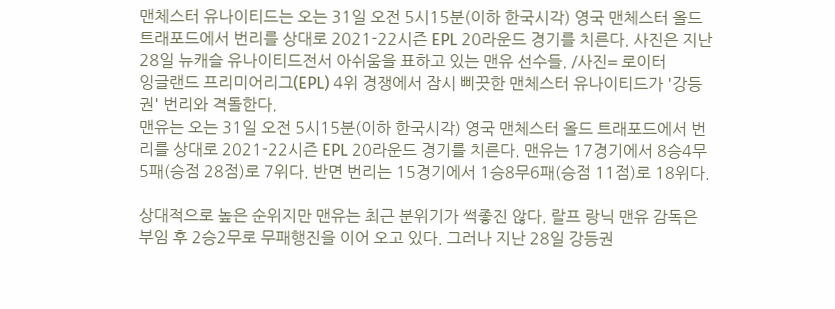맨체스터 유나이티드는 오는 31일 오전 5시15분(이하 한국시각) 영국 맨체스터 올드 트래포드에서 번리를 상대로 2021-22시즌 EPL 20라운드 경기를 치른다. 사진은 지난 28일 뉴캐슬 유나이티드전서 아쉬움을 표하고 있는 맨유 선수들. /사진= 로이터
잉글랜드 프리미어리그(EPL) 4위 경쟁에서 잠시 삐끗한 맨체스터 유나이티드가 '강등권' 번리와 격돌한다.
맨유는 오는 31일 오전 5시15분(이하 한국시각) 영국 맨체스터 올드 트래포드에서 번리를 상대로 2021-22시즌 EPL 20라운드 경기를 치른다. 맨유는 17경기에서 8승4무5패(승점 28점)로 7위다. 반면 번리는 15경기에서 1승8무6패(승점 11점)로 18위다.

상대적으로 높은 순위지만 맨유는 최근 분위기가 썩좋진 않다. 랄프 랑닉 맨유 감독은 부임 후 2승2무로 무패행진을 이어 오고 있다. 그러나 지난 28일 강등권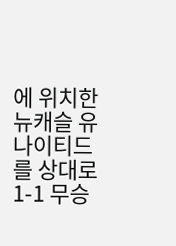에 위치한 뉴캐슬 유나이티드를 상대로 1-1 무승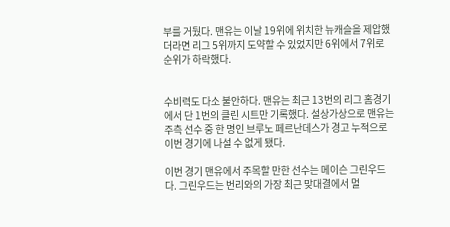부를 거뒀다. 맨유는 이날 19위에 위치한 뉴캐슬을 제압했더라면 리그 5위까지 도약할 수 있었지만 6위에서 7위로 순위가 하락했다.


수비력도 다소 불안하다. 맨유는 최근 13번의 리그 홈경기에서 단 1번의 클린 시트만 기록했다. 설상가상으로 맨유는 주측 선수 중 한 명인 브루노 페르난데스가 경고 누적으로 이번 경기에 나설 수 없게 됐다.

이번 경기 맨유에서 주목할 만한 선수는 메이슨 그린우드다. 그린우드는 번리와의 가장 최근 맞대결에서 멀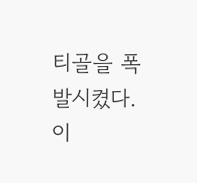티골을 폭발시켰다. 이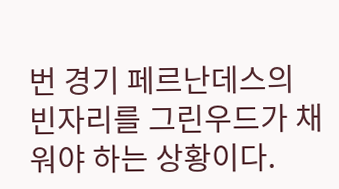번 경기 페르난데스의 빈자리를 그린우드가 채워야 하는 상황이다.